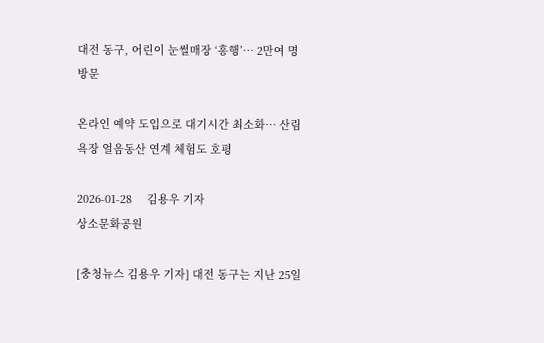대전 동구, 어린이 눈썰매장 ‘흥행’… 2만여 명 방문

온라인 예약 도입으로 대기시간 최소화… 산림욕장 얼음동산 연계 체험도 호평

2026-01-28     김용우 기자
상소문화공원

[충청뉴스 김용우 기자] 대전 동구는 지난 25일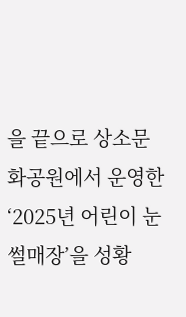을 끝으로 상소문화공원에서 운영한 ‘2025년 어린이 눈썰매장’을 성황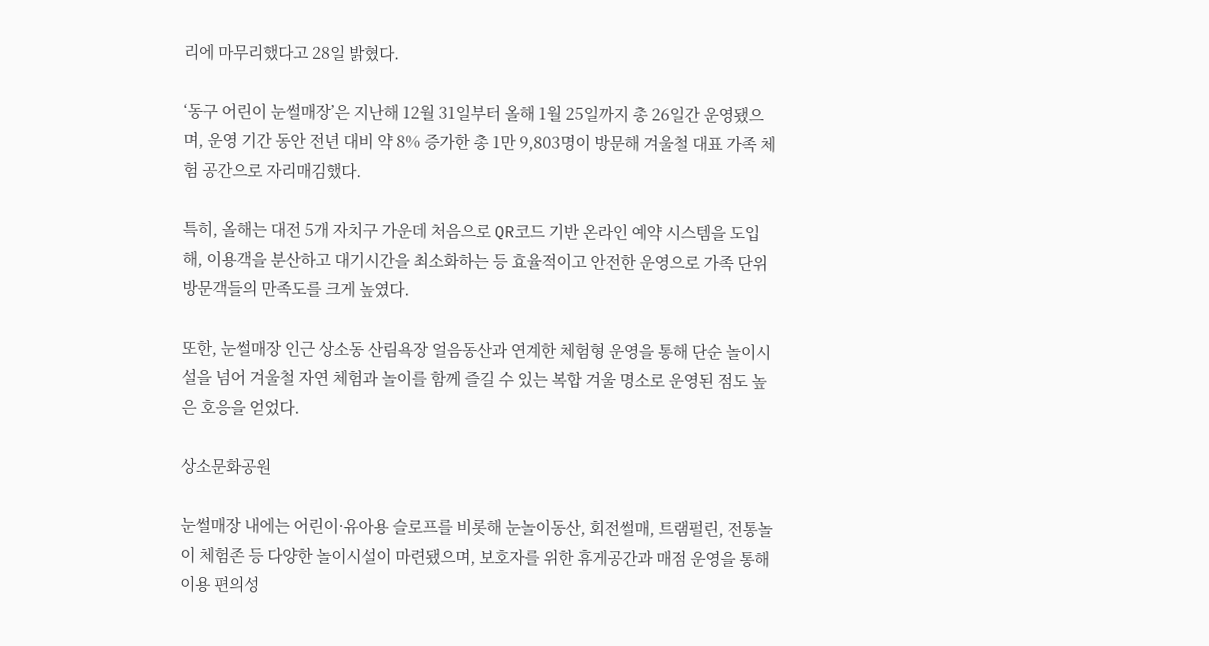리에 마무리했다고 28일 밝혔다.

‘동구 어린이 눈썰매장’은 지난해 12월 31일부터 올해 1월 25일까지 총 26일간 운영됐으며, 운영 기간 동안 전년 대비 약 8% 증가한 총 1만 9,803명이 방문해 겨울철 대표 가족 체험 공간으로 자리매김했다.

특히, 올해는 대전 5개 자치구 가운데 처음으로 QR코드 기반 온라인 예약 시스템을 도입해, 이용객을 분산하고 대기시간을 최소화하는 등 효율적이고 안전한 운영으로 가족 단위 방문객들의 만족도를 크게 높였다.

또한, 눈썰매장 인근 상소동 산림욕장 얼음동산과 연계한 체험형 운영을 통해 단순 놀이시설을 넘어 겨울철 자연 체험과 놀이를 함께 즐길 수 있는 복합 겨울 명소로 운영된 점도 높은 호응을 얻었다.

상소문화공원

눈썰매장 내에는 어린이·유아용 슬로프를 비롯해 눈놀이동산, 회전썰매, 트램펄린, 전통놀이 체험존 등 다양한 놀이시설이 마련됐으며, 보호자를 위한 휴게공간과 매점 운영을 통해 이용 편의성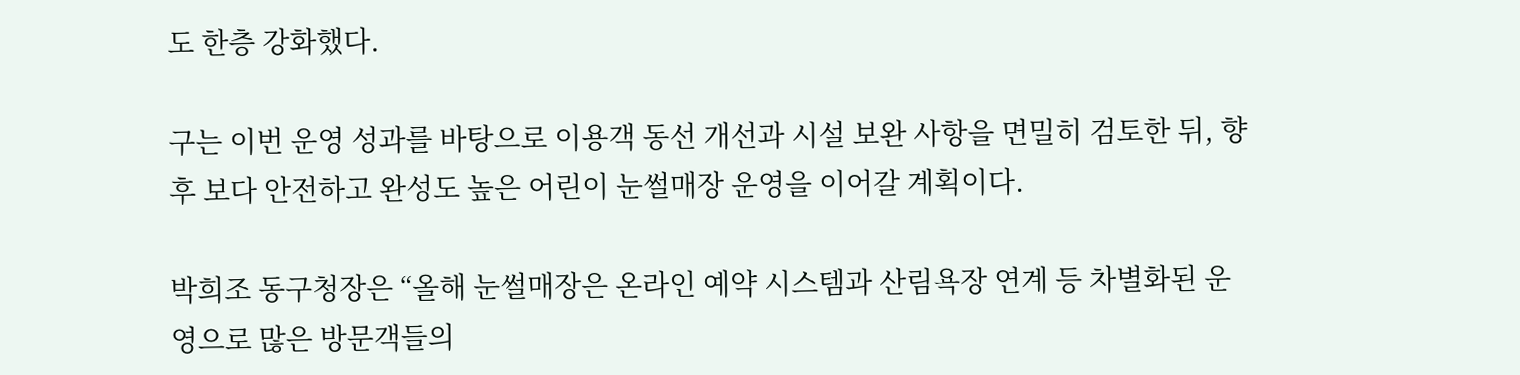도 한층 강화했다.

구는 이번 운영 성과를 바탕으로 이용객 동선 개선과 시설 보완 사항을 면밀히 검토한 뒤, 향후 보다 안전하고 완성도 높은 어린이 눈썰매장 운영을 이어갈 계획이다.

박희조 동구청장은 “올해 눈썰매장은 온라인 예약 시스템과 산림욕장 연계 등 차별화된 운영으로 많은 방문객들의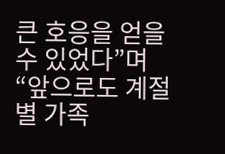큰 호응을 얻을 수 있었다”며 “앞으로도 계절별 가족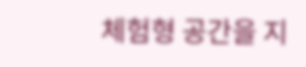체험형 공간을 지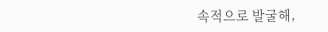속적으로 발굴해,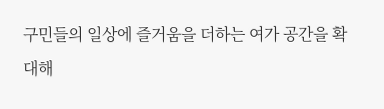구민들의 일상에 즐거움을 더하는 여가 공간을 확대해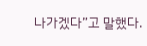나가겠다”고 말했다.